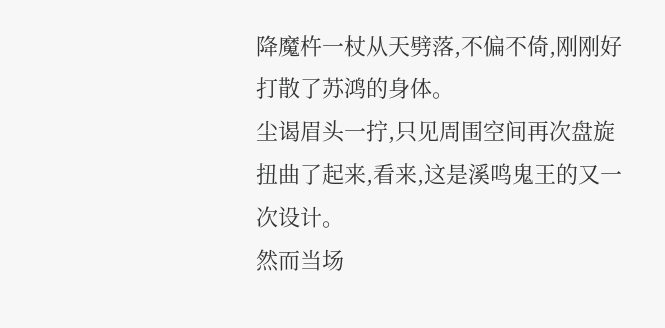降魔杵一杖从天劈落,不偏不倚,刚刚好打散了苏鸿的身体。
尘谒眉头一拧,只见周围空间再次盘旋扭曲了起来,看来,这是溪鸣鬼王的又一次设计。
然而当场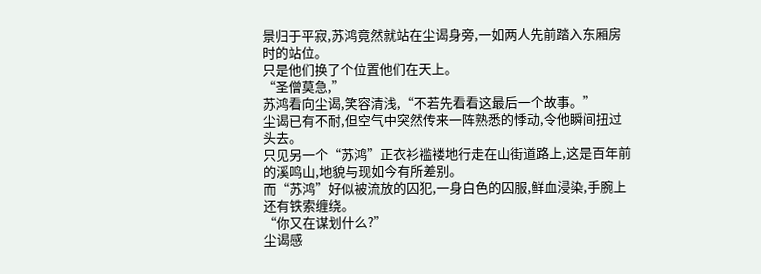景归于平寂,苏鸿竟然就站在尘谒身旁,一如两人先前踏入东厢房时的站位。
只是他们换了个位置他们在天上。
“圣僧莫急,”
苏鸿看向尘谒,笑容清浅,“不若先看看这最后一个故事。”
尘谒已有不耐,但空气中突然传来一阵熟悉的悸动,令他瞬间扭过头去。
只见另一个“苏鸿”正衣衫褴褛地行走在山街道路上,这是百年前的溪鸣山,地貌与现如今有所差别。
而“苏鸿”好似被流放的囚犯,一身白色的囚服,鲜血浸染,手腕上还有铁索缠绕。
“你又在谋划什么?”
尘谒感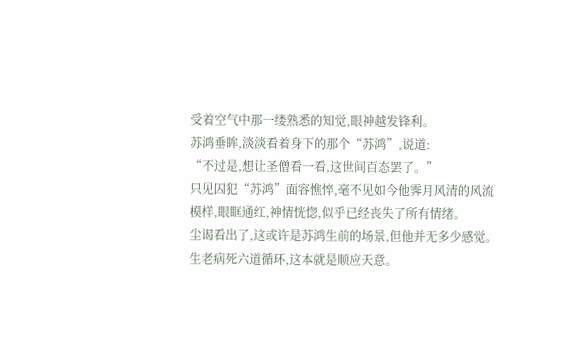受着空气中那一缕熟悉的知觉,眼神越发锋利。
苏鸿垂眸,淡淡看着身下的那个“苏鸿”,说道:
“不过是,想让圣僧看一看,这世间百态罢了。”
只见囚犯“苏鸿”面容憔悴,毫不见如今他霁月风清的风流模样,眼眶通红,神情恍惚,似乎已经丧失了所有情绪。
尘谒看出了,这或许是苏鸿生前的场景,但他并无多少感觉。
生老病死六道循环,这本就是顺应天意。